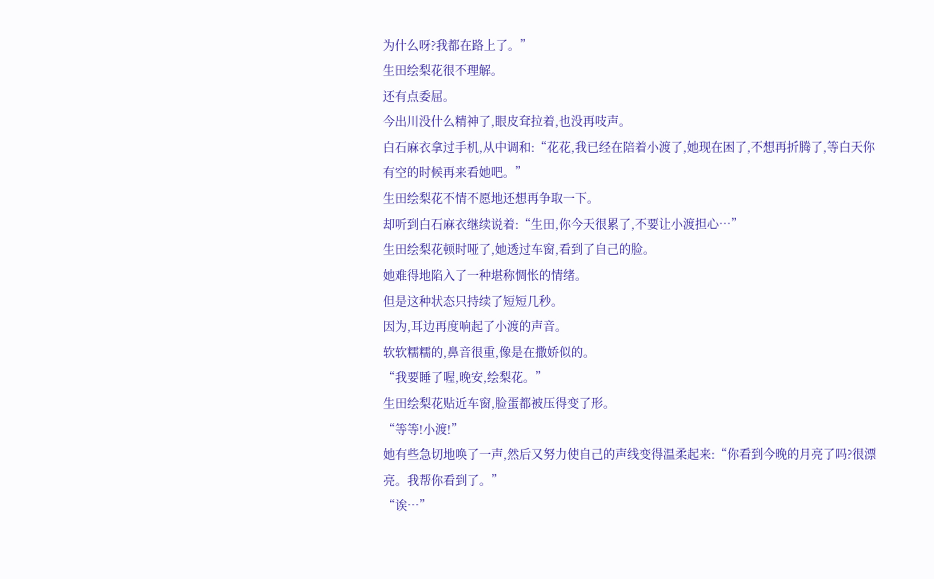为什么呀?我都在路上了。”
生田绘梨花很不理解。
还有点委屈。
今出川没什么精神了,眼皮耷拉着,也没再吱声。
白石麻衣拿过手机,从中调和:“花花,我已经在陪着小渡了,她现在困了,不想再折腾了,等白天你有空的时候再来看她吧。”
生田绘梨花不情不愿地还想再争取一下。
却听到白石麻衣继续说着:“生田,你今天很累了,不要让小渡担心…”
生田绘梨花顿时哑了,她透过车窗,看到了自己的脸。
她难得地陷入了一种堪称惆怅的情绪。
但是这种状态只持续了短短几秒。
因为,耳边再度响起了小渡的声音。
软软糯糯的,鼻音很重,像是在撒娇似的。
“我要睡了喔,晚安,绘梨花。”
生田绘梨花贴近车窗,脸蛋都被压得变了形。
“等等!小渡!”
她有些急切地唤了一声,然后又努力使自己的声线变得温柔起来:“你看到今晚的月亮了吗?很漂亮。我帮你看到了。”
“诶…”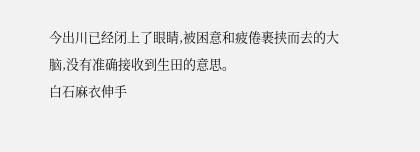今出川已经闭上了眼睛,被困意和疲倦裹挟而去的大脑,没有准确接收到生田的意思。
白石麻衣伸手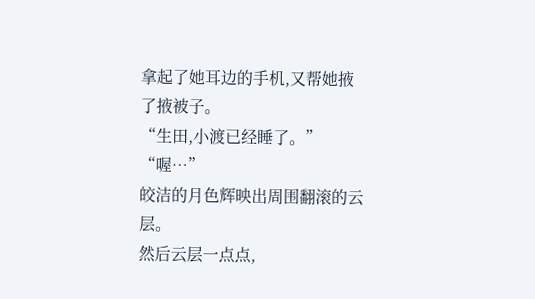拿起了她耳边的手机,又帮她掖了掖被子。
“生田,小渡已经睡了。”
“喔…”
皎洁的月色辉映出周围翻滚的云层。
然后云层一点点,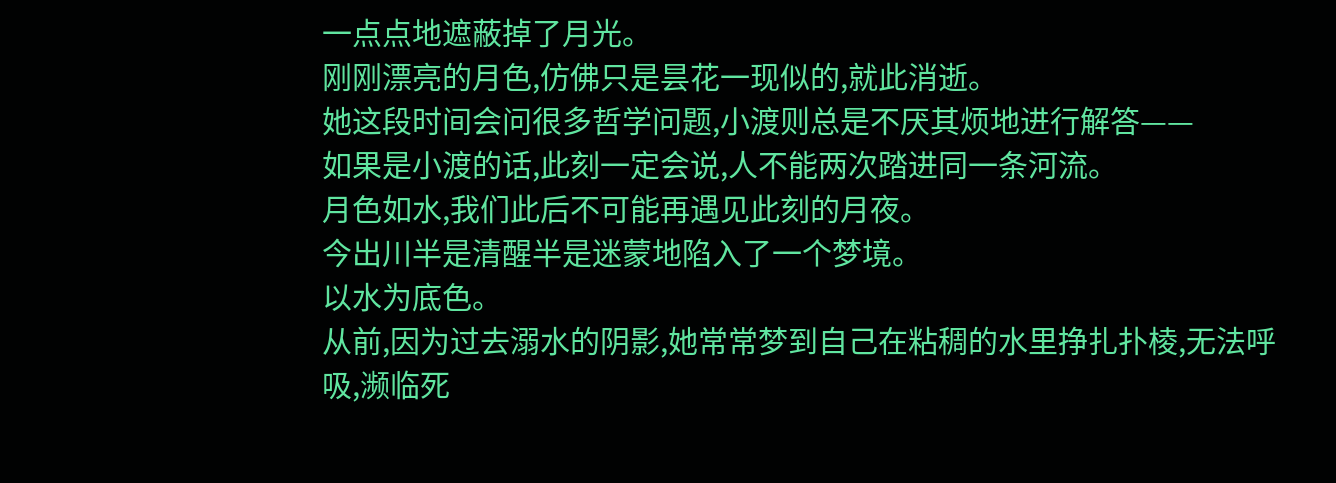一点点地遮蔽掉了月光。
刚刚漂亮的月色,仿佛只是昙花一现似的,就此消逝。
她这段时间会问很多哲学问题,小渡则总是不厌其烦地进行解答——
如果是小渡的话,此刻一定会说,人不能两次踏进同一条河流。
月色如水,我们此后不可能再遇见此刻的月夜。
今出川半是清醒半是迷蒙地陷入了一个梦境。
以水为底色。
从前,因为过去溺水的阴影,她常常梦到自己在粘稠的水里挣扎扑棱,无法呼吸,濒临死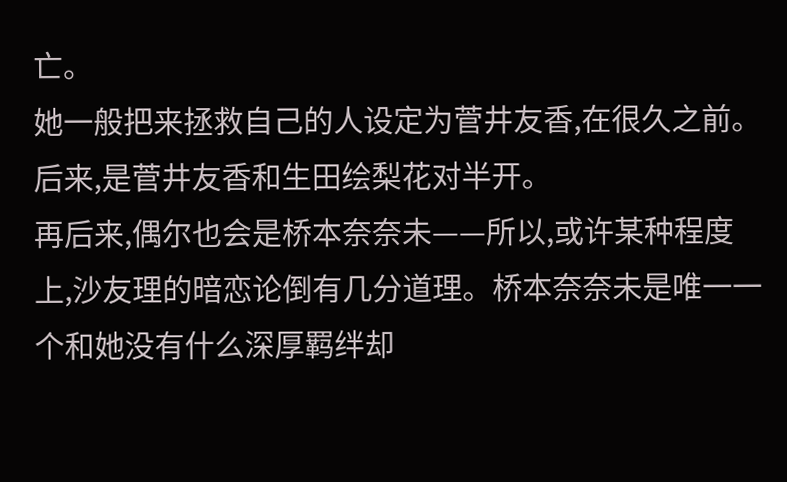亡。
她一般把来拯救自己的人设定为菅井友香,在很久之前。
后来,是菅井友香和生田绘梨花对半开。
再后来,偶尔也会是桥本奈奈未——所以,或许某种程度上,沙友理的暗恋论倒有几分道理。桥本奈奈未是唯一一个和她没有什么深厚羁绊却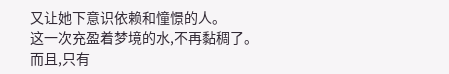又让她下意识依赖和憧憬的人。
这一次充盈着梦境的水,不再黏稠了。
而且,只有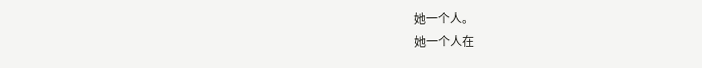她一个人。
她一个人在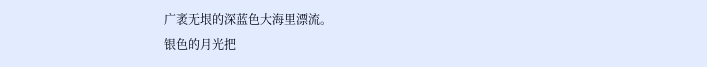广袤无垠的深蓝色大海里漂流。
银色的月光把